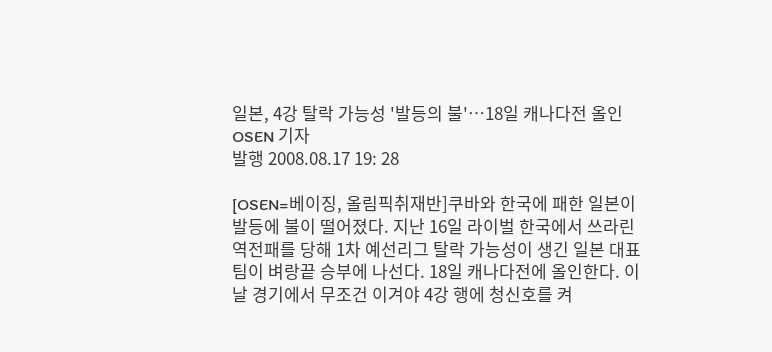일본, 4강 탈락 가능성 '발등의 불'…18일 캐나다전 올인
OSEN 기자
발행 2008.08.17 19: 28

[OSEN=베이징, 올림픽취재반]쿠바와 한국에 패한 일본이 발등에 불이 떨어졌다. 지난 16일 라이벌 한국에서 쓰라린 역전패를 당해 1차 예선리그 탈락 가능성이 생긴 일본 대표팀이 벼랑끝 승부에 나선다. 18일 캐나다전에 올인한다. 이날 경기에서 무조건 이겨야 4강 행에 청신호를 켜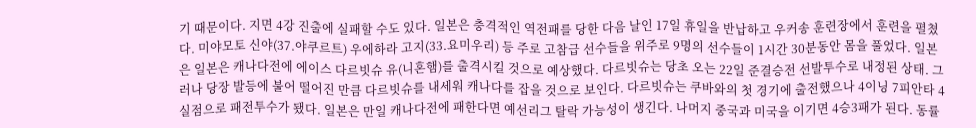기 때문이다. 지면 4강 진출에 실패할 수도 있다. 일본은 충격적인 역전패를 당한 다음 날인 17일 휴일을 반납하고 우커송 훈련장에서 훈련을 펼쳤다. 미야모토 신야(37.야쿠르트) 우에하라 고지(33.요미우리) 등 주로 고참급 선수들을 위주로 9명의 선수들이 1시간 30분동안 몸을 풀었다. 일본 은 일본은 캐나다전에 에이스 다르빗슈 유(니혼햄)를 출격시킬 것으로 예상했다. 다르빗슈는 당초 오는 22일 준결승전 선발투수로 내정된 상태. 그러나 당장 발등에 불어 떨어진 만큼 다르빗슈를 내세워 캐나다를 잡을 것으로 보인다. 다르빗슈는 쿠바와의 첫 경기에 출전했으나 4이닝 7피안타 4실점으로 패전투수가 됐다. 일본은 만일 캐나다전에 패한다면 예선리그 탈락 가능성이 생긴다. 나머지 중국과 미국을 이기면 4승3패가 된다. 동률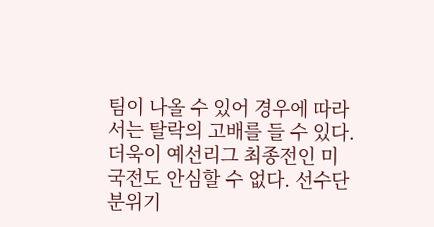팀이 나올 수 있어 경우에 따라서는 탈락의 고배를 들 수 있다. 더욱이 예선리그 최종전인 미국전도 안심할 수 없다. 선수단 분위기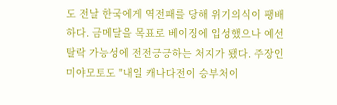도 전날 한국에게 역전패를 당해 위기의식이 팽배하다. 금메달을 목표로 베이징에 입성했으나 예선탈락 가능성에 전전긍긍하는 처지가 됐다. 주장인 미야모토도 "내일 캐나다전이 승부처이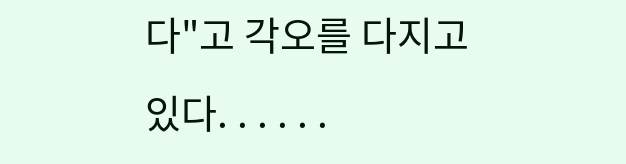다"고 각오를 다지고 있다. . . . . .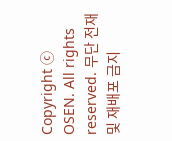Copyright ⓒ OSEN. All rights reserved. 무단 전재 및 재배포 금지